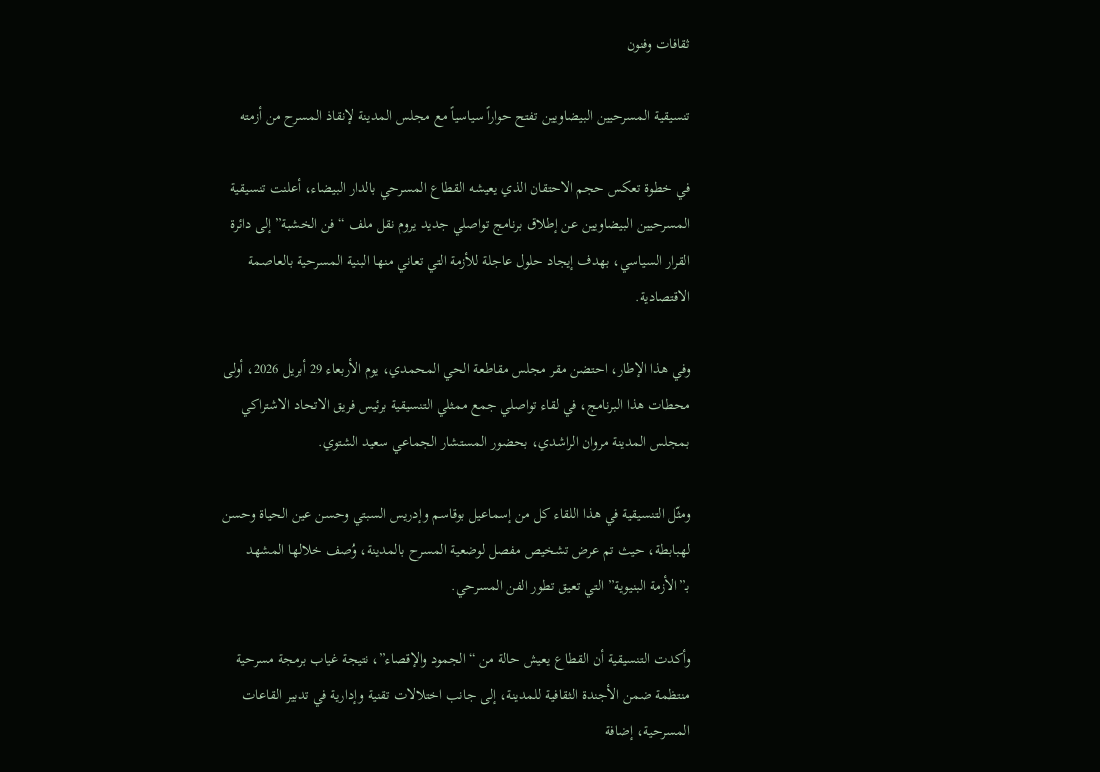ثقافات وفنون

تنسيقية المسرحيين البيضاويين تفتح حواراً سياسياً مع مجلس المدينة لإنقاذ المسرح من أزمته

في خطوة تعكس حجم الاحتقان الذي يعيشه القطاع المسرحي بالدار البيضاء، أعلنت تنسيقية المسرحيين البيضاويين عن إطلاق برنامج تواصلي جديد يروم نقل ملف “فن الخشبة” إلى دائرة القرار السياسي، بهدف إيجاد حلول عاجلة للأزمة التي تعاني منها البنية المسرحية بالعاصمة الاقتصادية.

وفي هذا الإطار، احتضن مقر مجلس مقاطعة الحي المحمدي، يوم الأربعاء 29 أبريل 2026، أولى محطات هذا البرنامج، في لقاء تواصلي جمع ممثلي التنسيقية برئيس فريق الاتحاد الاشتراكي بمجلس المدينة مروان الراشدي، بحضور المستشار الجماعي سعيد الشتوي.

ومثّل التنسيقية في هذا اللقاء كل من إسماعيل بوقاسم وإدريس السبتي وحسن عين الحياة وحسن لهبابطة، حيث تم عرض تشخيص مفصل لوضعية المسرح بالمدينة، وُصف خلالها المشهد بـ”الأزمة البنيوية” التي تعيق تطور الفن المسرحي.

وأكدت التنسيقية أن القطاع يعيش حالة من “الجمود والإقصاء”، نتيجة غياب برمجة مسرحية منتظمة ضمن الأجندة الثقافية للمدينة، إلى جانب اختلالات تقنية وإدارية في تدبير القاعات المسرحية، إضافة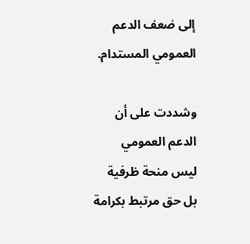إلى ضعف الدعم العمومي المستدام.

وشددت على أن الدعم العمومي ليس منحة ظرفية بل حق مرتبط بكرامة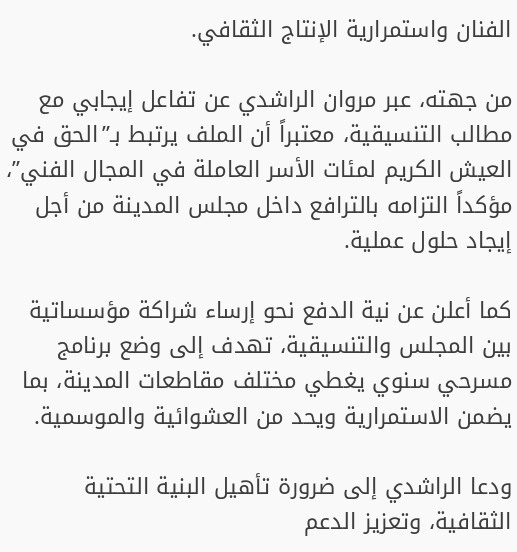الفنان واستمرارية الإنتاج الثقافي.

من جهته، عبر مروان الراشدي عن تفاعل إيجابي مع مطالب التنسيقية، معتبراً أن الملف يرتبط بـ”الحق في العيش الكريم لمئات الأسر العاملة في المجال الفني”، مؤكداً التزامه بالترافع داخل مجلس المدينة من أجل إيجاد حلول عملية.

كما أعلن عن نية الدفع نحو إرساء شراكة مؤسساتية بين المجلس والتنسيقية، تهدف إلى وضع برنامج مسرحي سنوي يغطي مختلف مقاطعات المدينة، بما يضمن الاستمرارية ويحد من العشوائية والموسمية.

ودعا الراشدي إلى ضرورة تأهيل البنية التحتية الثقافية، وتعزيز الدعم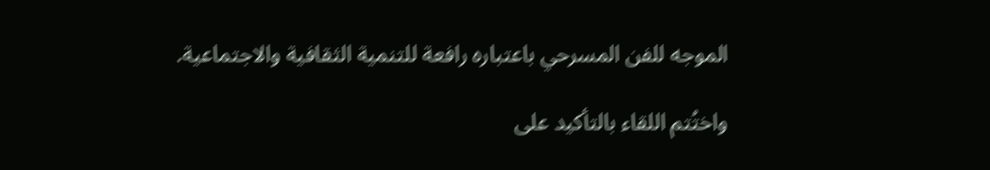الموجه للفن المسرحي باعتباره رافعة للتنمية الثقافية والاجتماعية.

واختُتم اللقاء بالتأكيد على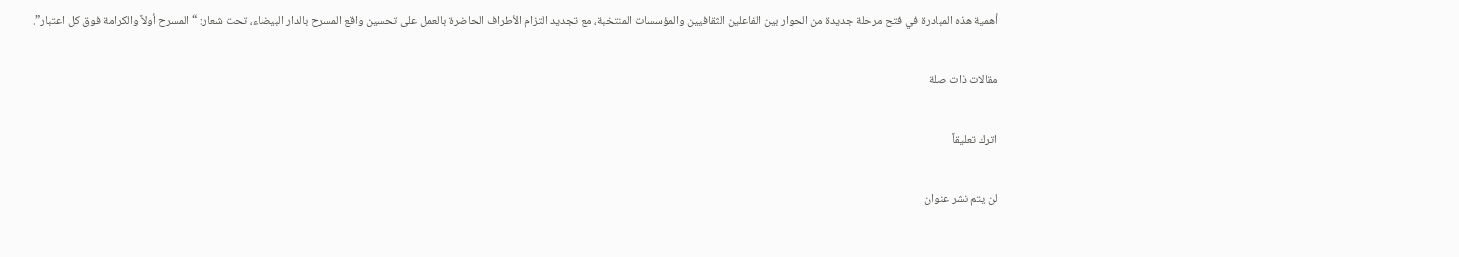أهمية هذه المبادرة في فتح مرحلة جديدة من الحوار بين الفاعلين الثقافيين والمؤسسات المنتخبة، مع تجديد التزام الأطراف الحاضرة بالعمل على تحسين واقع المسرح بالدار البيضاء، تحت شعار: “المسرح أولاً والكرامة فوق كل اعتبار”.

مقالات ذات صلة

اترك تعليقاً

لن يتم نشر عنوان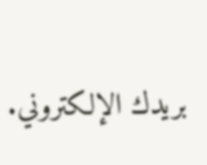بريدك الإلكتروني.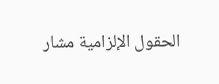الحقول الإلزامية مشار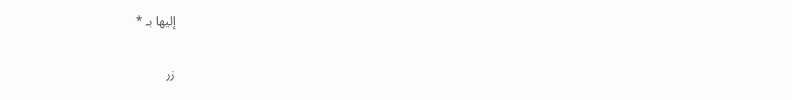إليها بـ *

زر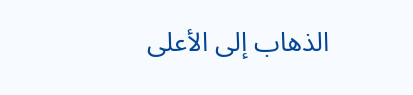الذهاب إلى الأعلى